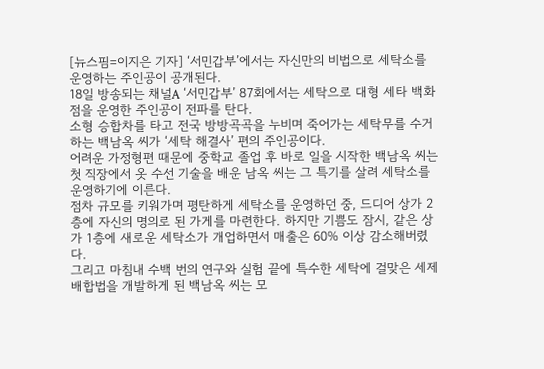[뉴스핌=이지은 기자] ‘서민갑부’에서는 자신만의 비법으로 세탁소를 운영하는 주인공이 공개된다.
18일 방송되는 채널A ‘서민갑부’ 87회에서는 세탁으로 대형 세타 백화점을 운영한 주인공이 전파를 탄다.
소형 승합차를 타고 전국 방방곡곡을 누비며 죽어가는 세탁무를 수거하는 백남옥 씨가 ‘세탁 해결사’ 편의 주인공이다.
어려운 가정형편 때문에 중학교 졸업 후 바로 일을 시작한 백남옥 씨는 첫 직장에서 옷 수선 기술을 배운 남옥 씨는 그 특기를 살려 세탁소를 운영하기에 이른다.
점차 규모를 키워가며 평탄하게 세탁소를 운영하던 중, 드디어 상가 2층에 자신의 명의로 된 가게를 마련한다. 하지만 기쁨도 잠시, 같은 상가 1층에 새로운 세탁소가 개업하면서 매출은 60% 이상 감소해버렸다.
그리고 마침내 수백 번의 연구와 실험 끝에 특수한 세탁에 걸맞은 세제 배합법을 개발하게 된 백남옥 씨는 모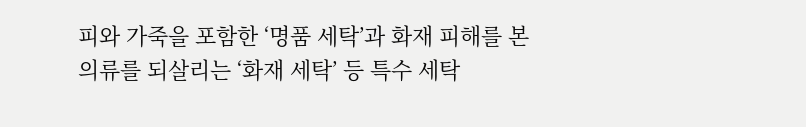피와 가죽을 포함한 ‘명품 세탁’과 화재 피해를 본 의류를 되살리는 ‘화재 세탁’ 등 특수 세탁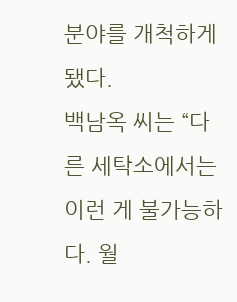분야를 개척하게 됐다.
백남옥 씨는 “다른 세탁소에서는 이런 게 불가능하다. 월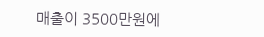매출이 3500만원에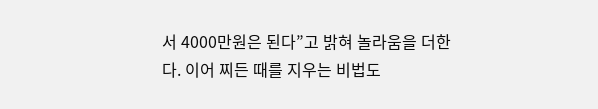서 4000만원은 된다”고 밝혀 놀라움을 더한다. 이어 찌든 때를 지우는 비법도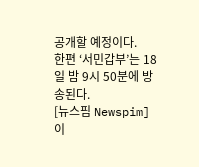공개할 예정이다.
한편 ‘서민갑부’는 18일 밤 9시 50분에 방송된다.
[뉴스핌 Newspim] 이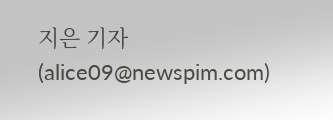지은 기자 (alice09@newspim.com)